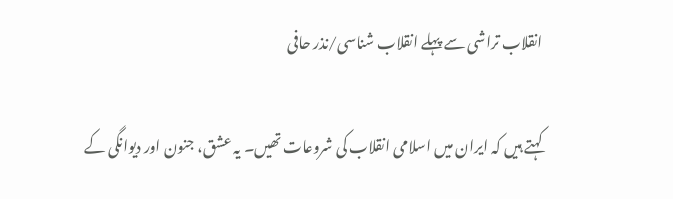انقلاب تراشی سے پہلے انقلاب شناسی/نذر حافی

کہتے ہیں کہ ایران میں اسلامی انقلاب کی شروعات تھیں۔ یہ عشق، جنون اور دیوانگی کے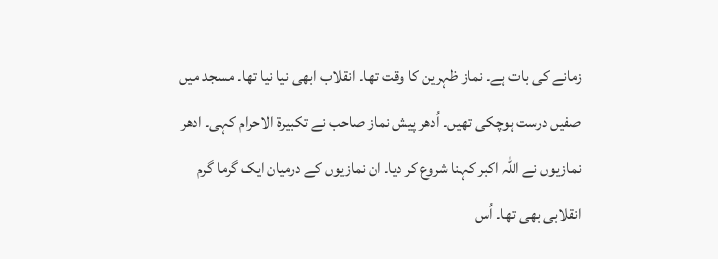زمانے کی بات ہے۔ نماز ظہرین کا وقت تھا۔ انقلاب ابھی نیا نیا تھا۔ مسجد میں صفیں درست ہوچکی تھیں۔ اُدھر پیش نماز صاحب نے تکبیرۃ الاحرام کہی۔ ادھر نمازیوں نے اللہ اکبر کہنا شروع کر دیا۔ ان نمازیوں کے درمیان ایک گرما گرم انقلابی بھی تھا۔ اُس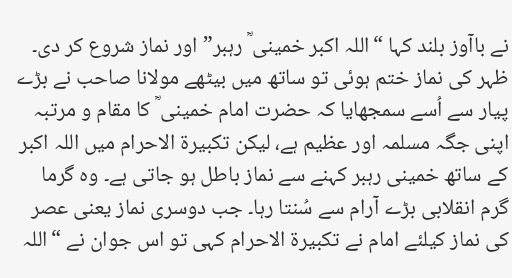نے باآوز بلند کہا “اللہ اکبر خمینی ؒ رہبر” اور نماز شروع کر دی۔ ظہر کی نماز ختم ہوئی تو ساتھ میں بیٹھے مولانا صاحب نے بڑے پیار سے اُسے سمجھایا کہ حضرت امام خمینی ؒ کا مقام و مرتبہ اپنی جگہ مسلمہ اور عظیم ہے، لیکن تکبیرۃ الاحرام میں اللہ اکبر کے ساتھ خمینی رہبر کہنے سے نماز باطل ہو جاتی ہے۔ وہ گرما گرم انقلابی بڑے آرام سے سُنتا رہا۔ جب دوسری نماز یعنی عصر کی نماز کیلئے امام نے تکبیرۃ الاحرام کہی تو اس جوان نے “اللہ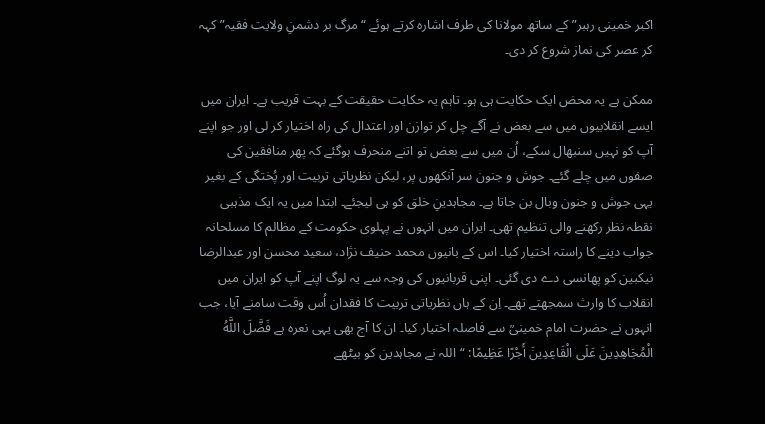اکبر خمینی رہبر” کے ساتھ مولانا کی طرف اشارہ کرتے ہوئے “مرگ بر دشمنِ ولایت فقیہ” کہہ کر عصر کی نماز شروع کر دی۔

ممکن ہے یہ محض ایک حکایت ہی ہو۔ تاہم یہ حکایت حقیقت کے بہت قریب ہے۔ ایران میں ایسے انقلابیوں میں سے بعض نے آگے چل کر توازن اور اعتدال کی راہ اختیار کر لی اور جو اپنے آپ کو نہیں سنبھال سکے، اُن میں سے بعض تو اتنے منحرف ہوگئے کہ پھر منافقین کی صفوں میں چلے گئے۔ جوش و جنون سر آنکھوں پر، لیکن نظریاتی تربیت اور پُختگی کے بغیر یہی جوش و جنون وبال بن جاتا ہے۔ مجاہدینِ خلق کو ہی لیجئے۔ ابتدا میں یہ ایک مذہبی نقطہ نظر رکھنے والی تنظیم تھی۔ ایران میں انہوں نے پہلوی حکومت کے مظالم کا مسلحانہ جواب دینے کا راستہ اختیار کیا۔ اس کے بانیوں محمد حنیف نژاد، سعید محسن اور عبدالرضا نیکبین کو پھانسی دے دی گئی۔ اپنی قربانیوں کی وجہ سے یہ لوگ اپنے آپ کو ایران میں انقلاب کا وارث سمجھتے تھے۔ اِن کے ہاں نظریاتی تربیت کا فقدان اُس وقت سامنے آیا، جب انہوں نے حضرت امام خمینیؒ سے فاصلہ اختیار کیا۔ ان کا آج بھی یہی نعرہ ہے فَضَّلَ اللَّهُ الْمُجَاهِدِینَ عَلَی الْقَاعِدِینَ أَجْرًا عَظِیمًا: “اللہ نے مجاہدین کو بیٹھے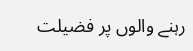رہنے والوں پر فضیلت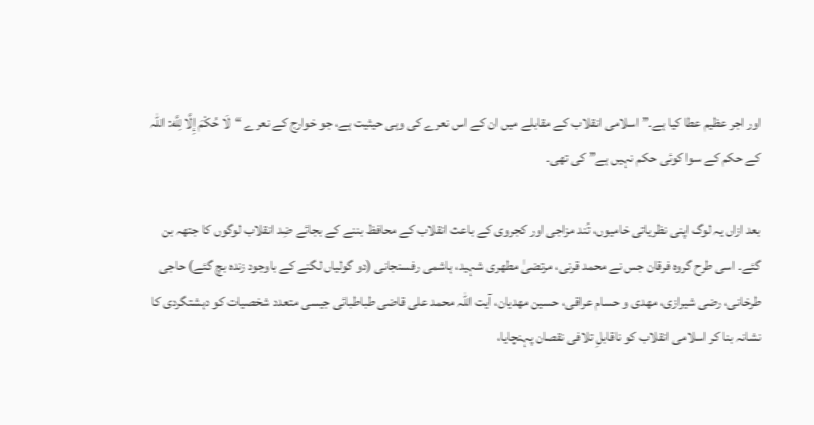اور اجر عظیم عطا کیا ہے۔” اسلامی انقلاب کے مقابلے میں ان کے اس نعرے کی وہی حیثیت ہے، جو خوارج کے نعرے “لَا حُكْمَ إِلَّا لِلَّه: اللہ کے حکم کے سوا کوئی حکم نہیں ہے” کی تھی۔

بعد ازاں یہ لوگ اپنی نظریاتی خامیوں، تُند مزاجی اور کجروی کے باعث انقلاب کے محافظ بننے کے بجائے ضِد انقلاب لوگوں کا جتھہ بن گئے۔ اسی طرح گروہ فرقان جس نے محمد قرنی، مرتضیٰ مطهری شہید، ہاشمی‌ رفسنجانی (دو گولیاں لگنے کے باوجود زندہ بچ گئے) حاجی طرخانی، رضی شیرازی، مهدی و حسام عراقی، حسین مهدیان، آیت اللہ محمد علی قاضی طباطبائی جیسی متعدد شخصیات کو دہشتگردی کا نشانہ بنا کر اسلامی انقلاب کو ناقابلِ تلافی نقصان پہنچایا،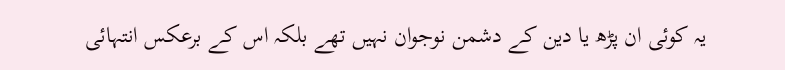یہ کوئی ان پڑھ یا دین کے دشمن نوجوان نہیں تھے بلکہ اس کے برعکس انتہائی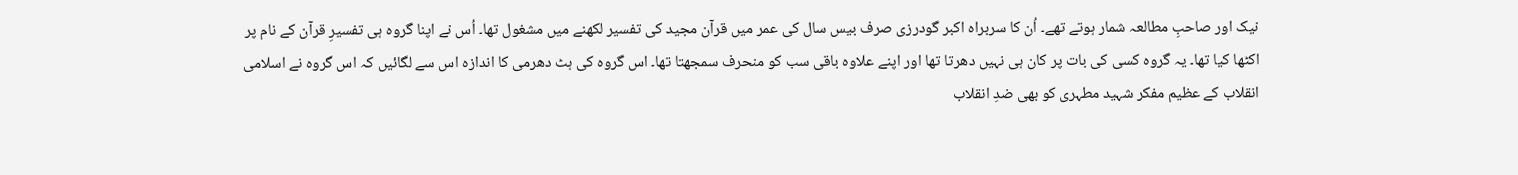نیک اور صاحبِ مطالعہ شمار ہوتے تھے۔ اُن کا سربراہ اکبر گودرزی صرف بیس سال کی عمر میں قرآن مجید کی تفسیر لکھنے میں مشغول تھا۔ اُس نے اپنا گروہ ہی تفسیرِ قرآن کے نام پر اکٹھا کیا تھا۔ یہ گروہ کسی کی بات پر کان ہی نہیں دھرتا تھا اور اپنے علاوہ باقی سب کو منحرف سمجھتا تھا۔ اس گروہ کی ہٹ دھرمی کا اندازہ اس سے لگائیں کہ اس گروہ نے اسلامی انقلاب کے عظیم مفکر شہید مطہری کو بھی ضدِ انقلاب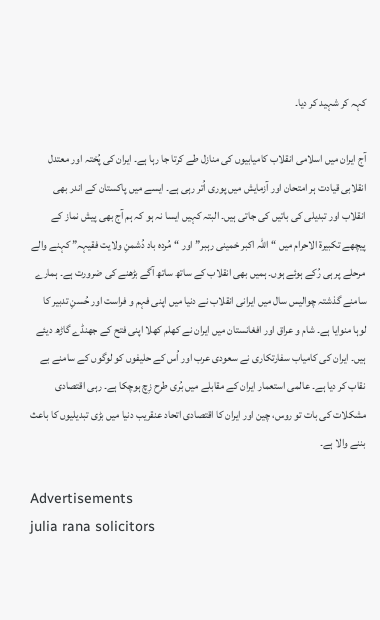کہہ کر شہید کر دیا۔

آج ایران میں اسلامی انقلاب کامیابیوں کی منازل طے کرتا جا رہا ہے۔ ایران کی پُختہ اور معتدل انقلابی قیادت ہر امتحان اور آزمایش میں پوری اُتر رہی ہے۔ ایسے میں پاکستان کے اندر بھی انقلاب اور تبدیلی کی باتیں کی جاتی ہیں۔ البتہ کہیں ایسا نہ ہو کہ ہم آج بھی پیش نماز کے پیچھے تکبیرۃ الاحرام میں “اللہ اکبر خمینی رہبر” اور “مُردہ باد دُشمنِ ولایت فقیہہ” کہنے والے مرحلے پر ہی رُکے ہوئے ہوں۔ ہمیں بھی انقلاب کے ساتھ ساتھ آگے بڑھنے کی ضرورت ہے۔ ہمارے سامنے گذشتہ چوالیس سال میں ایرانی انقلاب نے دنیا میں اپنی فہم و فراست اور حُسنِ تدبیر کا لوہا منوایا ہے۔ شام و عراق اور افغانستان میں ایران نے کھلم کھلا اپنی فتح کے جھنڈے گاڑھ دیئے ہیں۔ ایران کی کامیاب سفارتکاری نے سعودی عرب اور اُس کے حلیفوں کو لوگوں کے سامنے بے نقاب کر دیا ہے۔ عالمی استعمار ایران کے مقابلے میں بُری طرح زِچ ہوچکا ہے۔ رہی اقتصادی مشکلات کی بات تو روس، چین اور ایران کا اقتصادی اتحاد عنقریب دنیا میں بڑی تبدیلیوں کا باعث بننے والا ہے۔

Advertisements
julia rana solicitors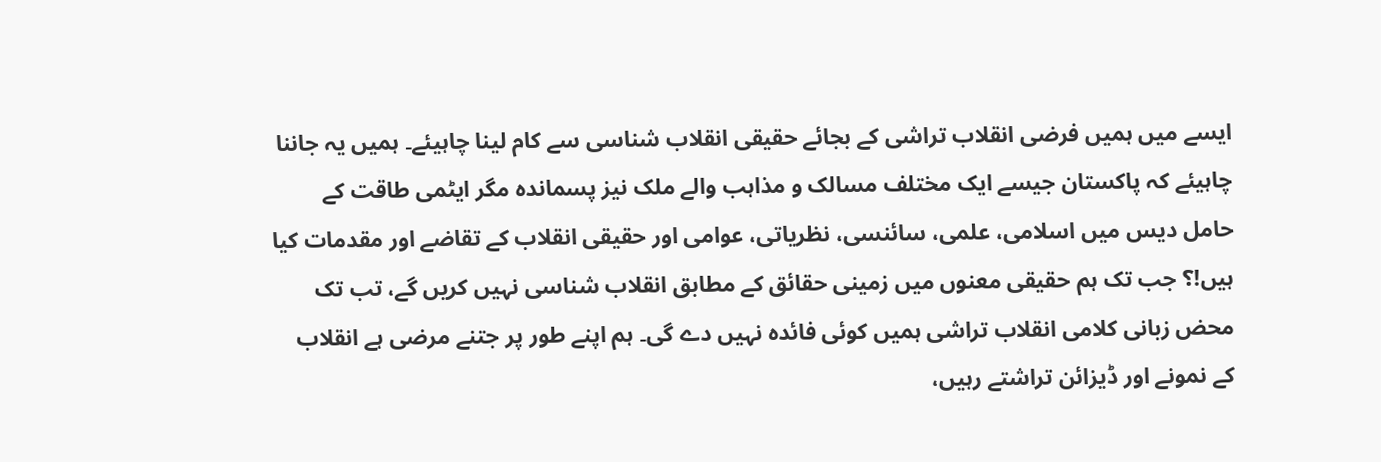ایسے میں ہمیں فرضی انقلاب تراشی کے بجائے حقیقی انقلاب شناسی سے کام لینا چاہیئے۔ ہمیں یہ جاننا چاہیئے کہ پاکستان جیسے ایک مختلف مسالک و مذاہب والے ملک نیز پسماندہ مگر ایٹمی طاقت کے حامل دیس میں اسلامی، علمی، سائنسی، نظریاتی، عوامی اور حقیقی انقلاب کے تقاضے اور مقدمات کیا ہیں!؟ جب تک ہم حقیقی معنوں میں زمینی حقائق کے مطابق انقلاب شناسی نہیں کریں گے، تب تک محض زبانی کلامی انقلاب تراشی ہمیں کوئی فائدہ نہیں دے گی۔ ہم اپنے طور پر جتنے مرضی ہے انقلاب کے نمونے اور ڈیزائن تراشتے رہیں،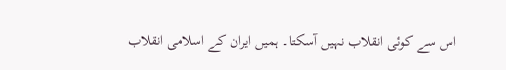اس سے کوئی انقلاب نہیں آسکتا۔ ہمیں ایران کے اسلامی انقلاب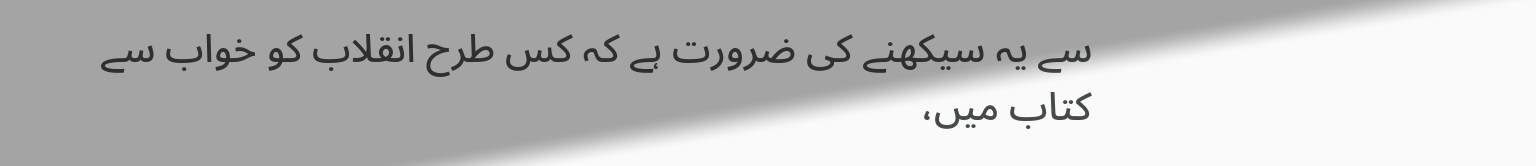سے یہ سیکھنے کی ضرورت ہے کہ کس طرح انقلاب کو خواب سے کتاب میں،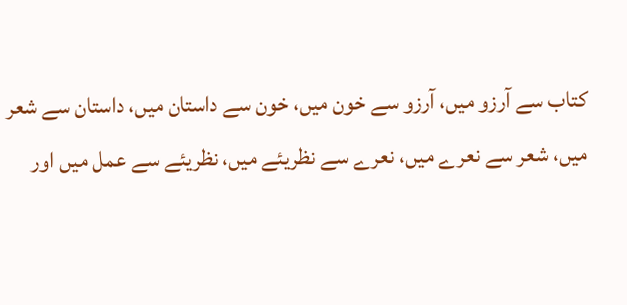کتاب سے آرزو میں، آرزو سے خون میں، خون سے داستان میں، داستان سے شعر میں، شعر سے نعرے میں، نعرے سے نظریئے میں، نظریئے سے عمل میں اور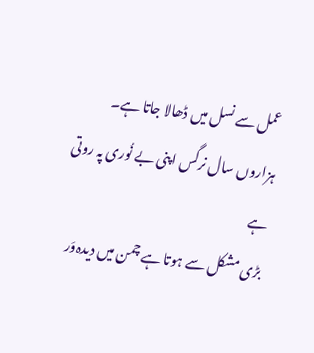عمل سے نسل میں ڈھالا جاتا ہے۔
ہزاروں سال نرگس اپنی بے نُوری پہ روتی ہے
بڑی مشکل سے ہوتا ہے چمن میں دیدہ‌وَر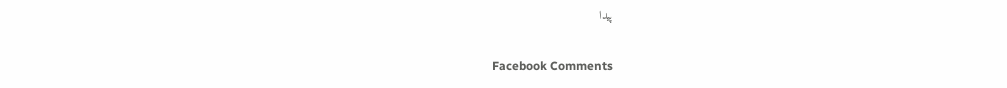پیدا

Facebook Comments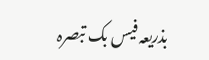بذریعہ فیس بک تبصرہ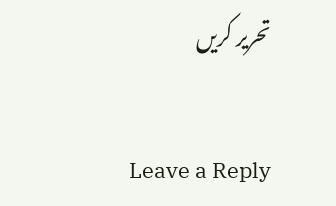تحریر کریں

Leave a Reply